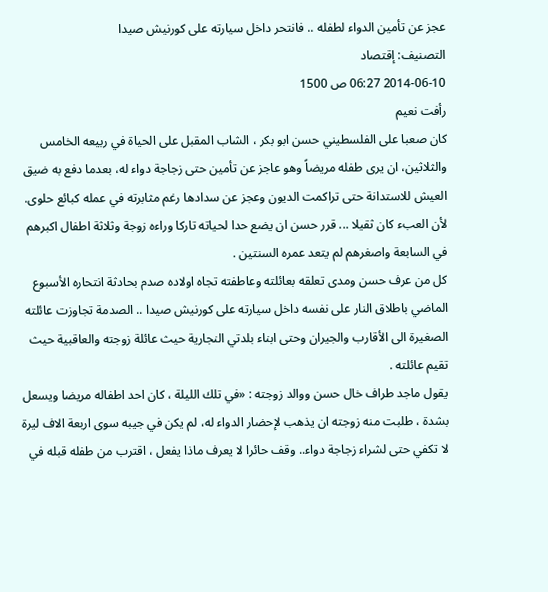عجز عن تأمين الدواء لطفله .. فانتحر داخل سيارته على كورنيش صيدا
التصنيف: إقتصاد
2014-06-10 06:27 ص 1500
رأفت نعيم
كان صعبا على الفلسطيني حسن ابو بكر ، الشاب المقبل على الحياة في ربيعه الخامس والثلاثين، ان يرى طفله مريضاً وهو عاجز عن تأمين حتى زجاجة دواء له، بعدما دفع به ضيق العيش للاستدانة حتى تراكمت الديون وعجز عن سدادها رغم مثابرته في عمله كبائع حلوى.
لأن العبء كان ثقيلا ... قرر حسن ان يضع حدا لحياته تاركا وراءه زوجة وثلاثة اطفال اكبرهم في السابعة واصغرهم لم يتعد عمره السنتين .
كل من عرف حسن ومدى تعلقه بعائلته وعاطفته تجاه اولاده صدم بحادثة انتحاره الأسبوع الماضي باطلاق النار على نفسه داخل سيارته على كورنيش صيدا .. الصدمة تجاوزت عائلته الصغيرة الى الأقارب والجيران وحتى ابناء بلدتي النجارية حيث عائلة زوجته والعاقبية حيث تقيم عائلته .
يقول ماجد طراف خال حسن ووالد زوجته : «في تلك الليلة ، كان احد اطفاله مريضا ويسعل بشدة ، طلبت منه زوجته ان يذهب لإحضار الدواء له، لم يكن في جيبه سوى اربعة الاف ليرة لا تكفي حتى لشراء زجاجة دواء.. وقف حائرا لا يعرف ماذا يفعل ، اقترب من طفله قبله في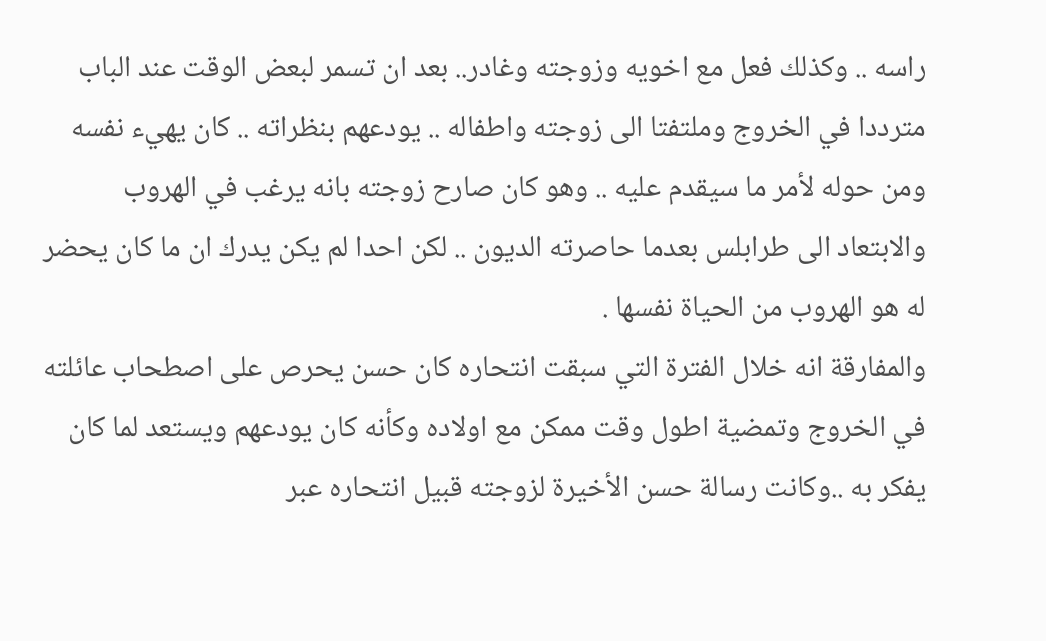راسه .. وكذلك فعل مع اخويه وزوجته وغادر.. بعد ان تسمر لبعض الوقت عند الباب مترددا في الخروج وملتفتا الى زوجته واطفاله .. يودعهم بنظراته .. كان يهيء نفسه ومن حوله لأمر ما سيقدم عليه .. وهو كان صارح زوجته بانه يرغب في الهروب والابتعاد الى طرابلس بعدما حاصرته الديون .. لكن احدا لم يكن يدرك ان ما كان يحضر له هو الهروب من الحياة نفسها .
والمفارقة انه خلال الفترة التي سبقت انتحاره كان حسن يحرص على اصطحاب عائلته في الخروج وتمضية اطول وقت ممكن مع اولاده وكأنه كان يودعهم ويستعد لما كان يفكر به ..وكانت رسالة حسن الأخيرة لزوجته قبيل انتحاره عبر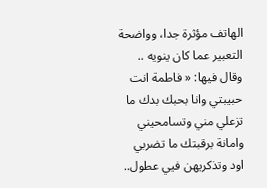الهاتف مؤثرة جدا، وواضحة التعبير عما كان ينويه .. وقال فيها: « فاطمة انت حبيبتي وانا بحبك بدك ما تزعلي مني وتسامحيني وامانة برقبتك ما تضربي اود وتذكريهن فيي عطول..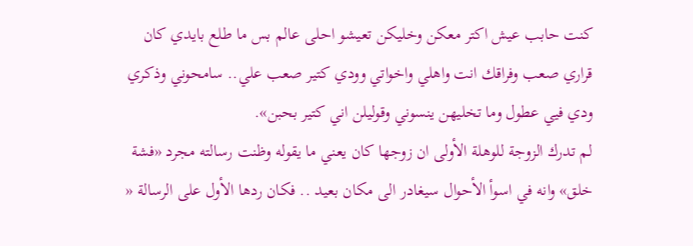كنت حابب عيش اكتر معكن وخليكن تعيشو احلى عالم بس ما طلع بايدي كان قراري صعب وفراقك انت واهلي واخواتي وودي كتير صعب علي.. سامحوني وذكري ودي فيي عطول وما تخليهن ينسوني وقوليلن اني كتير بحبن».
لم تدرك الزوجة للوهلة الأولى ان زوجها كان يعني ما يقوله وظنت رسالته مجرد «فشة خلق» وانه في اسوأ الأحوال سيغادر الى مكان بعيد .. فكان ردها الأول على الرسالة «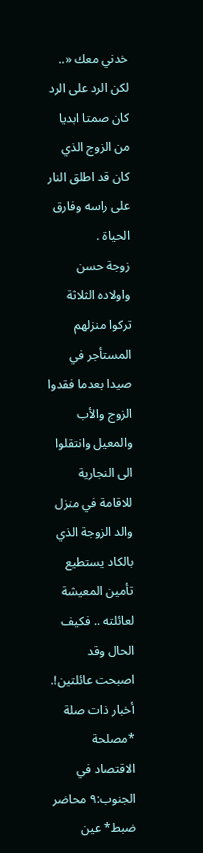خدني معك «.. لكن الرد على الرد كان صمتا ابديا من الزوج الذي كان قد اطلق النار على راسه وفارق الحياة .
زوجة حسن واولاده الثلاثة تركوا منزلهم المستأجر في صيدا بعدما فقدوا الزوج والأب والمعيل وانتقلوا الى النجارية للاقامة في منزل والد الزوجة الذي بالكاد يستطيع تأمين المعيشة لعائلته .. فكيف الحال وقد اصبحت عائلتين!.
أخبار ذات صلة
*مصلحة الاقتصاد في الجنوب:٩ محاضر ضبط* عين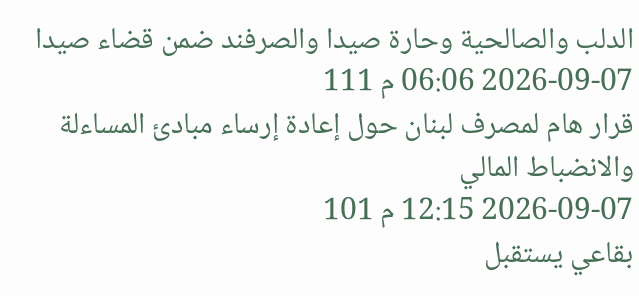الدلب والصالحية وحارة صيدا والصرفند ضمن قضاء صيدا
2026-09-07 06:06 م 111
قرار هام لمصرف لبنان حول إعادة إرساء مبادئ المساءلة والانضباط المالي
2026-09-07 12:15 م 101
بقاعي يستقبل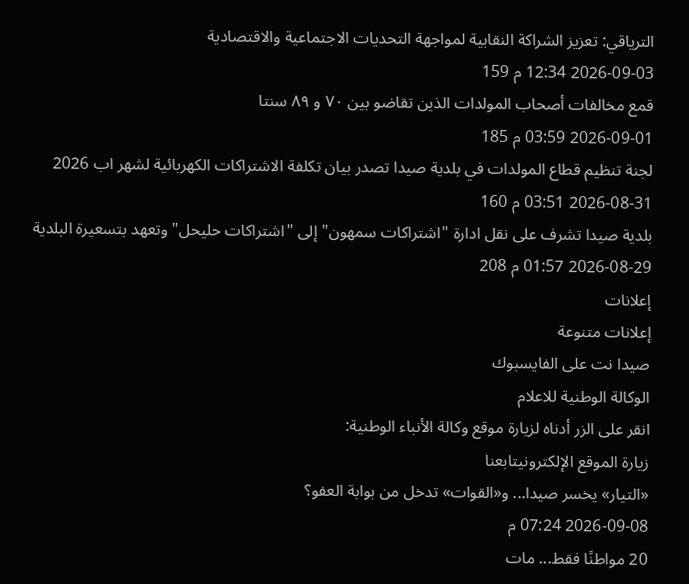الترياقي: تعزيز الشراكة النقابية لمواجهة التحديات الاجتماعية والاقتصادية
2026-09-03 12:34 م 159
قمع مخالفات أصحاب المولدات الذين تقاضو بين ٧٠ و ٨٩ سنتا
2026-09-01 03:59 م 185
لجنة تنظيم قطاع المولدات في بلدية صيدا تصدر بيان تكلفة الاشتراكات الكهربائية لشهر اب 2026
2026-08-31 03:51 م 160
بلدية صيدا تشرف على نقل ادارة "اشتراكات سمهون" إلى "اشتراكات حليحل" وتعهد بتسعيرة البلدية
2026-08-29 01:57 م 208
إعلانات
إعلانات متنوعة
صيدا نت على الفايسبوك
الوكالة الوطنية للاعلام
انقر على الزر أدناه لزيارة موقع وكالة الأنباء الوطنية:
زيارة الموقع الإلكترونيتابعنا
«التيار» يخسر صيدا... و«القوات» تدخل من بوابة العفو؟
2026-09-08 07:24 م
20 مواطنًا فقط... مات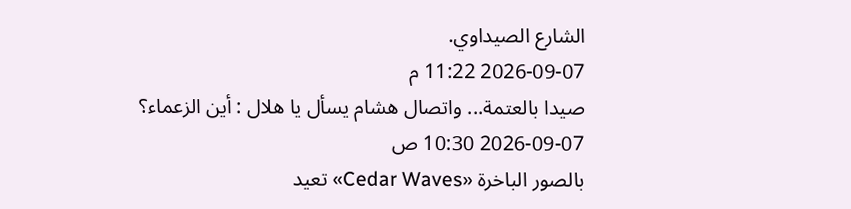الشارع الصيداوي.
2026-09-07 11:22 م
صيدا بالعتمة... واتصال هشام يسأل يا هلال : أين الزعماء؟
2026-09-07 10:30 ص
بالصور الباخرة «Cedar Waves» تعيد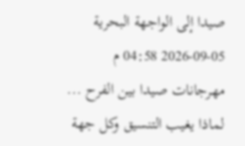صيدا إلى الواجهة البحرية
2026-09-05 04:58 م
مهرجانات صيدا بين الفرح ... لماذا يغيب التنسيق وكل جهة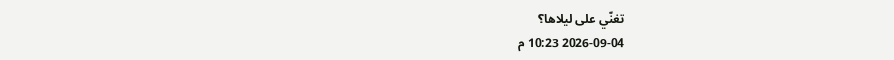تغنّي على ليلاها؟
2026-09-04 10:23 م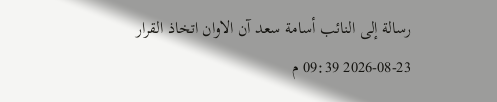رسالة إلى النائب أسامة سعد آن الاوان اتخاذ القرار
2026-08-23 09:39 م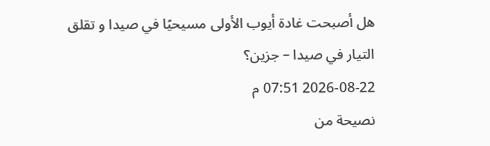هل أصبحت غادة أيوب الأولى مسيحيًا في صيدا و تقلق التيار في صيدا – جزين؟
2026-08-22 07:51 م
نصيحة من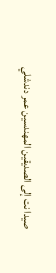صيدا نت إلى الصديقين المهندسين عمر دندشلي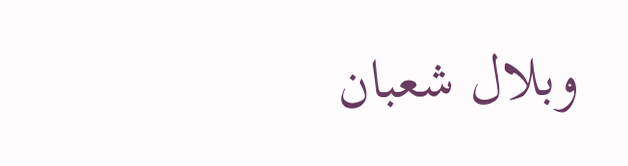وبلال شعبان